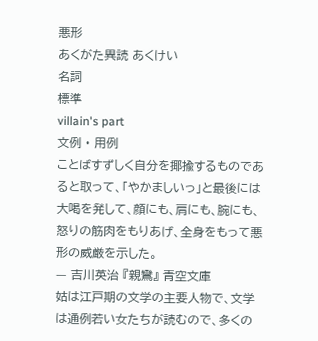悪形
あくがた異読 あくけい
名詞
標準
villain's part
文例 · 用例
ことばすずしく自分を揶揄するものであると取って、「やかましいっ」と最後には大喝を発して、顔にも、肩にも、腕にも、怒りの筋肉をもりあげ、全身をもって悪形の威厳を示した。
— 吉川英治 『親鸞』 青空文庫
姑は江戸期の文学の主要人物で、文学は通例若い女たちが読むので、多くの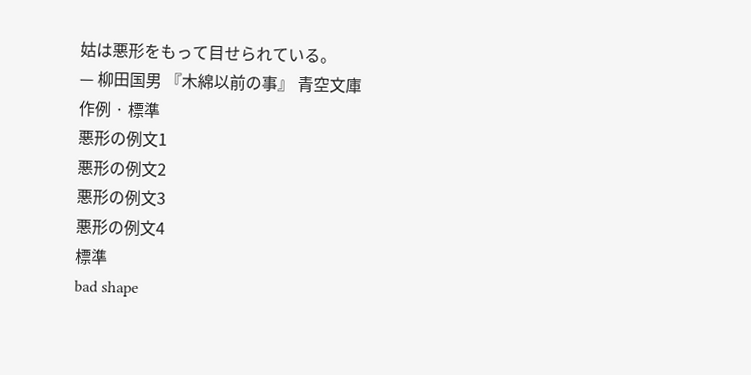姑は悪形をもって目せられている。
— 柳田国男 『木綿以前の事』 青空文庫
作例 · 標準
悪形の例文1
悪形の例文2
悪形の例文3
悪形の例文4
標準
bad shape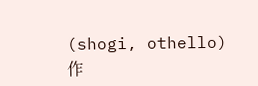(shogi, othello)
作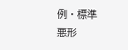例 · 標準
悪形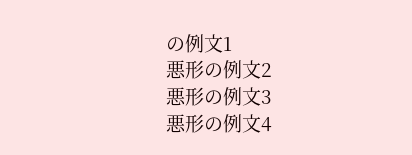の例文1
悪形の例文2
悪形の例文3
悪形の例文4